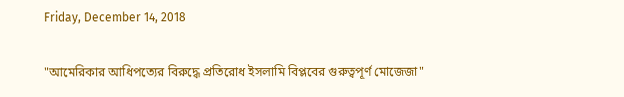Friday, December 14, 2018

"আমেরিকার আধিপত্যের বিরুদ্ধে প্রতিরোধ ইসলামি বিপ্লবের গুরুত্বপূর্ণ মোজেজা"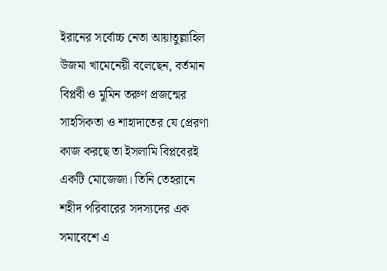ইরানের সর্বোচ্চ নেতা আয়াতুল্লাহিল উজমা খামেনেয়ী বলেছেন, বর্তমান বিপ্লবী ও মুমিন তরুণ প্রজন্মের সাহসিকতা ও শাহাদাতের যে প্রেরণা কাজ করছে তা ইসলামি বিপ্লবেরই একটি মোজেজা। তিনি তেহরানে শহীদ পরিবারের সদস্যদের এক সমাবেশে এ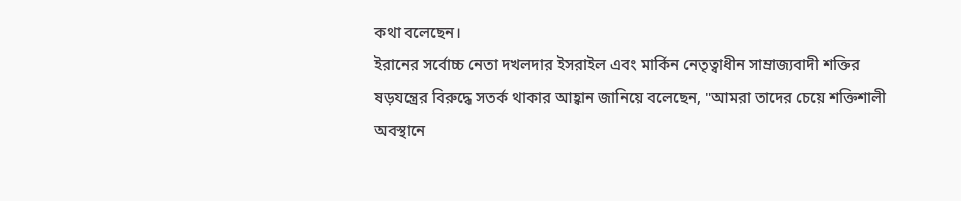কথা বলেছেন।
ইরানের সর্বোচ্চ নেতা দখলদার ইসরাইল এবং মার্কিন নেতৃত্বাধীন সাম্রাজ্যবাদী শক্তির ষড়যন্ত্রের বিরুদ্ধে সতর্ক থাকার আহ্বান জানিয়ে বলেছেন, "আমরা তাদের চেয়ে শক্তিশালী অবস্থানে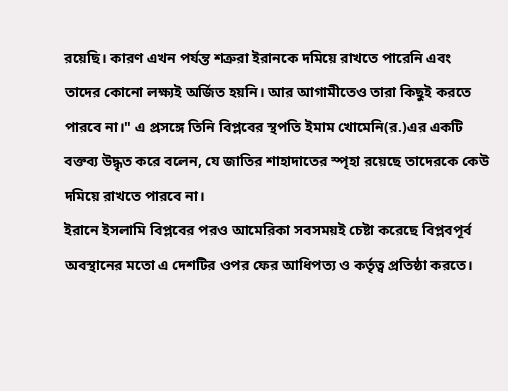রয়েছি। কারণ এখন পর্যন্ত শত্রুরা ইরানকে দমিয়ে রাখতে পারেনি এবং তাদের কোনো লক্ষ্যই অর্জিত হয়নি। আর আগামীতেও তারা কিছুই করতে পারবে না।" এ প্রসঙ্গে তিনি বিপ্লবের স্থপতি ইমাম খোমেনি(র.)এর একটি বক্তব্য উদ্ধৃত করে বলেন, যে জাতির শাহাদাতের স্পৃহা রয়েছে তাদেরকে কেউ দমিয়ে রাখতে পারবে না।
ইরানে ইসলামি বিপ্লবের পরও আমেরিকা সবসময়ই চেষ্টা করেছে বিপ্লবপূর্ব অবস্থানের মতো এ দেশটির ওপর ফের আধিপত্য ও কর্তৃত্ব প্রতিষ্ঠা করতে।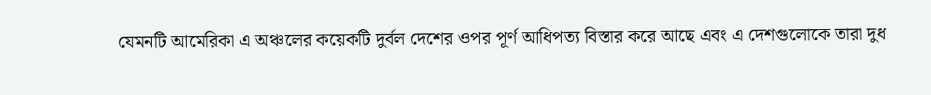যেমনটি আমেরিকা এ অঞ্চলের কয়েকটি দুর্বল দেশের ওপর পূর্ণ আধিপত্য বিস্তার করে আছে এবং এ দেশগুলোকে তারা দুধ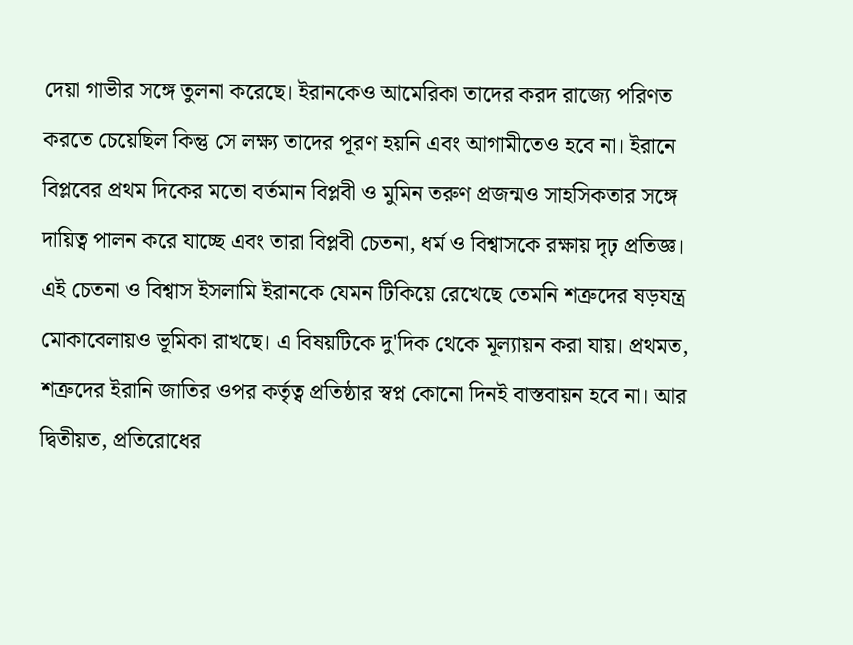দেয়া গাভীর সঙ্গে তুলনা করেছে। ইরানকেও আমেরিকা তাদের করদ রাজ্যে পরিণত করতে চেয়েছিল কিন্তু সে লক্ষ্য তাদের পূরণ হয়নি এবং আগামীতেও হবে না। ইরানে বিপ্লবের প্রথম দিকের মতো বর্তমান বিপ্লবী ও মুমিন তরুণ প্রজন্মও সাহসিকতার সঙ্গে দায়িত্ব পালন করে যাচ্ছে এবং তারা বিপ্লবী চেতনা, ধর্ম ও বিশ্বাসকে রক্ষায় দৃঢ় প্রতিজ্ঞ। এই চেতনা ও বিশ্বাস ইসলামি ইরানকে যেমন টিকিয়ে রেখেছে তেমনি শত্রুদের ষড়যন্ত্র মোকাবেলায়ও ভূমিকা রাখছে। এ বিষয়টিকে দু'দিক থেকে মূল্যায়ন করা যায়। প্রথমত, শত্রুদের ইরানি জাতির ওপর কর্তৃত্ব প্রতিষ্ঠার স্বপ্ন কোনো দিনই বাস্তবায়ন হবে না। আর দ্বিতীয়ত, প্রতিরোধের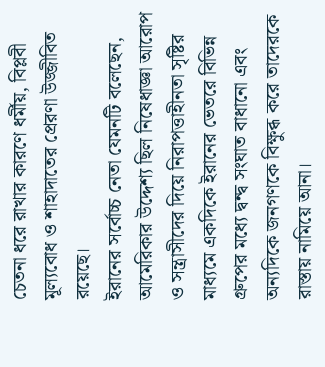চেতনা ধরে রাখার কারণে ধর্মীয়, বিপ্লবী মূল্যবোধ ও শাহাদাতের প্রেরণা উজ্জীবিত রয়েছে।
ইরানের সর্বোচ্চ নেতা যেমনটি বলেছেন, আমেরিকার উদ্দেশ্য ছিল নিষেধাজ্ঞা আরোপ  ও সন্ত্রাসীদের দিয়ে নিরাপত্তাহীনতা সৃষ্টির মাধ্যমে একদিকে ইরানের ভেতরে বিভিন্ন গ্রুপের মধ্যে দ্বন্দ্ব সংঘাত বাধানো এবং অন্যদিকে জনগণকে বিক্ষুব্ধ করে তাদেরকে রাস্তায় নামিয়ে আনা।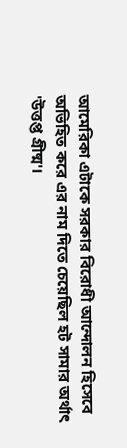আমেরিকা এটাকে সরকার বিরোধী আন্দোলন হিসেবে অভিহিত করে এর নাম দিতে চেয়েছিল হট সামার অর্থাৎ 'উত্তপ্ত গ্রীষ্ম'।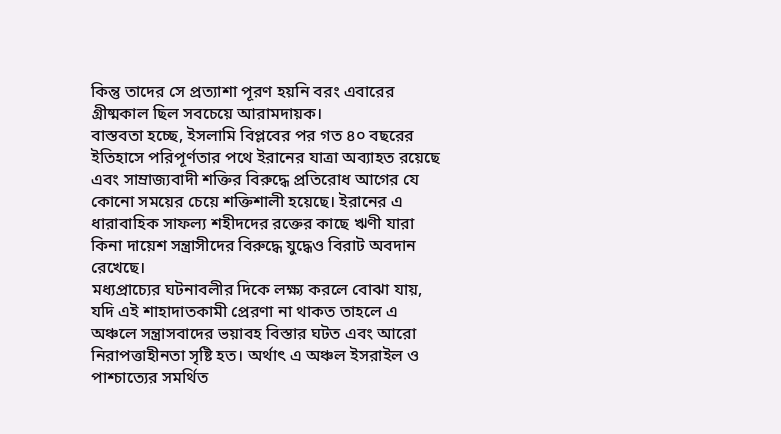কিন্তু তাদের সে প্রত্যাশা পূরণ হয়নি বরং এবারের গ্রীষ্মকাল ছিল সবচেয়ে আরামদায়ক।
বাস্তবতা হচ্ছে, ইসলামি বিপ্লবের পর গত ৪০ বছরের ইতিহাসে পরিপূর্ণতার পথে ইরানের যাত্রা অব্যাহত রয়েছে এবং সাম্রাজ্যবাদী শক্তির বিরুদ্ধে প্রতিরোধ আগের যে কোনো সময়ের চেয়ে শক্তিশালী হয়েছে। ইরানের এ ধারাবাহিক সাফল্য শহীদদের রক্তের কাছে ঋণী যারা কিনা দায়েশ সন্ত্রাসীদের বিরুদ্ধে যুদ্ধেও বিরাট অবদান রেখেছে।
মধ্যপ্রাচ্যের ঘটনাবলীর দিকে লক্ষ্য করলে বোঝা যায়, যদি এই শাহাদাতকামী প্রেরণা না থাকত তাহলে এ অঞ্চলে সন্ত্রাসবাদের ভয়াবহ বিস্তার ঘটত এবং আরো নিরাপত্তাহীনতা সৃষ্টি হত। অর্থাৎ এ অঞ্চল ইসরাইল ও পাশ্চাত্যের সমর্থিত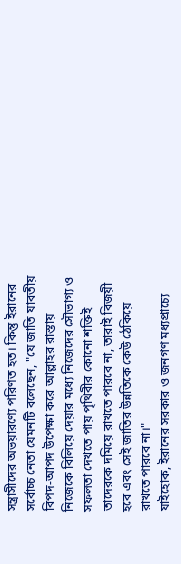সন্ত্রাসীদের অভয়ারণ্যে পরিণত হত। কিন্তু ইরানের সর্বোচ্চ নেতা যেমনটি বলেছেন, "যে জাতি যাবতীয় বিপদ-আপদ উপেক্ষা করে আল্লাহর রাস্তায় নিজেকে বিলিয়ে দেয়ার মধ্যে নিজেদের সৌভাগ্য ও সফলতা দেখতে পায় পৃথিবীর কোনো শক্তিই তাদেরকে দমিয়ে রাখতে পারবে না, তারাই বিজয়ী হবে এবং সেই জাতির উন্নতিকে কেউ ঠেকিয়ে রাখতে পারবে না।"
যাইহোক, ইরানের সরকার ও জনগণ মধ্যপ্রাচ্যে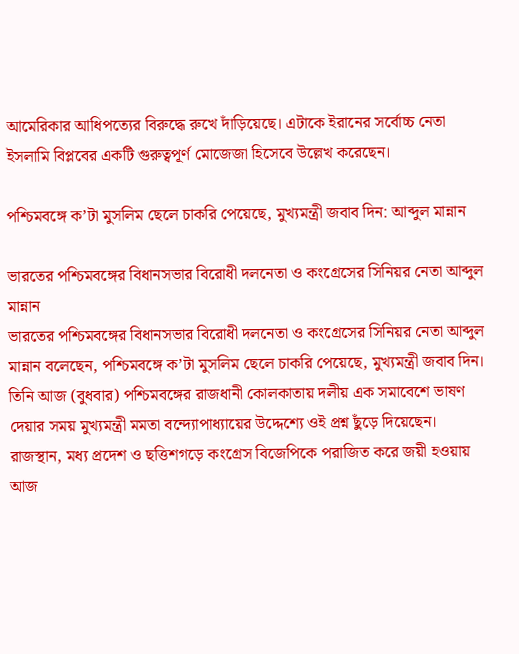আমেরিকার আধিপত্যের বিরুদ্ধে রুখে দাঁড়িয়েছে। এটাকে ইরানের সর্বোচ্চ নেতা ইসলামি বিপ্লবের একটি গুরুত্বপূর্ণ মোজেজা হিসেবে উল্লেখ করেছেন।

পশ্চিমবঙ্গে ক’টা মুসলিম ছেলে চাকরি পেয়েছে, মুখ্যমন্ত্রী জবাব দিন: আব্দুল মান্নান

ভারতের পশ্চিমবঙ্গের বিধানসভার বিরোধী দলনেতা ও কংগ্রেসের সিনিয়র নেতা আব্দুল মান্নান
ভারতের পশ্চিমবঙ্গের বিধানসভার বিরোধী দলনেতা ও কংগ্রেসের সিনিয়র নেতা আব্দুল মান্নান বলেছেন, পশ্চিমবঙ্গে ক’টা মুসলিম ছেলে চাকরি পেয়েছে, মুখ্যমন্ত্রী জবাব দিন। তিনি আজ (বুধবার) পশ্চিমবঙ্গের রাজধানী কোলকাতায় দলীয় এক সমাবেশে ভাষণ দেয়ার সময় মুখ্যমন্ত্রী মমতা বন্দ্যোপাধ্যায়ের উদ্দেশ্যে ওই প্রশ্ন ছুঁড়ে দিয়েছেন।
রাজস্থান, মধ্য প্রদেশ ও ছত্তিশগড়ে কংগ্রেস বিজেপিকে পরাজিত করে জয়ী হওয়ায় আজ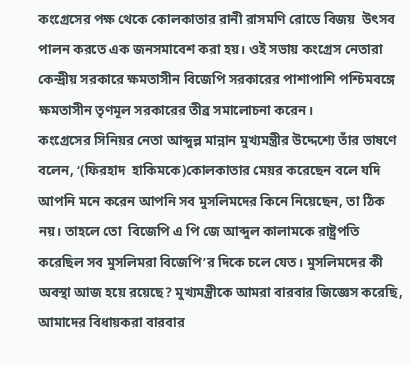কংগ্রেসের পক্ষ থেকে কোলকাতার রানী রাসমণি রোডে বিজয়  উৎসব পালন করতে এক জনসমাবেশ করা হয়। ওই সভায় কংগ্রেস নেতারা কেন্দ্রীয় সরকারে ক্ষমতাসীন বিজেপি সরকারের পাশাপাশি পশ্চিমবঙ্গে ক্ষমতাসীন তৃণমূল সরকারের তীব্র সমালোচনা করেন।
কংগ্রেসের সিনিয়র নেতা আব্দুল্ল মান্নান মুখ্যমন্ত্রীর উদ্দেশ্যে তাঁর ভাষণে বলেন, ‘(ফিরহাদ  হাকিমকে)কোলকাতার মেয়র করেছেন বলে যদি আপনি মনে করেন আপনি সব মুসলিমদের কিনে নিয়েছেন, তা ঠিক নয়। তাহলে তো  বিজেপি এ পি জে আব্দুল কালামকে রাষ্ট্রপতি করেছিল সব মুসলিমরা বিজেপি’র দিকে চলে যেত। মুসলিমদের কী অবস্থা আজ হয়ে রয়েছে? মুখ্যমন্ত্রীকে আমরা বারবার জিজ্ঞেস করেছি, আমাদের বিধায়করা বারবার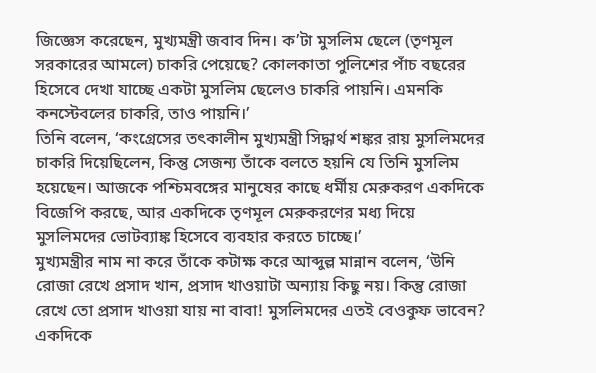জিজ্ঞেস করেছেন, মুখ্যমন্ত্রী জবাব দিন। ক’টা মুসলিম ছেলে (তৃণমূল সরকারের আমলে) চাকরি পেয়েছে? কোলকাতা পুলিশের পাঁচ বছরের হিসেবে দেখা যাচ্ছে একটা মুসলিম ছেলেও চাকরি পায়নি। এমনকি কনস্টেবলের চাকরি, তাও পায়নি।’
তিনি বলেন, ‘কংগ্রেসের তৎকালীন মুখ্যমন্ত্রী সিদ্ধার্থ শঙ্কর রায় মুসলিমদের চাকরি দিয়েছিলেন, কিন্তু সেজন্য তাঁকে বলতে হয়নি যে তিনি মুসলিম হয়েছেন। আজকে পশ্চিমবঙ্গের মানুষের কাছে ধর্মীয় মেরুকরণ একদিকে বিজেপি করছে, আর একদিকে তৃণমূল মেরুকরণের মধ্য দিয়ে মুসলিমদের ভোটব্যাঙ্ক হিসেবে ব্যবহার করতে চাচ্ছে।’
মুখ্যমন্ত্রীর নাম না করে তাঁকে কটাক্ষ করে আব্দুল্ল মান্নান বলেন, ‘উনি রোজা রেখে প্রসাদ খান, প্রসাদ খাওয়াটা অন্যায় কিছু নয়। কিন্তু রোজা রেখে তো প্রসাদ খাওয়া যায় না বাবা! মুসলিমদের এতই বেওকুফ ভাবেন? একদিকে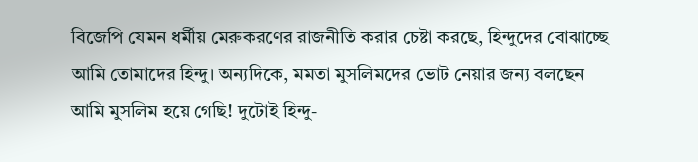বিজেপি যেমন ধর্মীয় মেরুকরণের রাজনীতি করার চেষ্টা করছে, হিন্দুদের বোঝাচ্ছে আমি তোমাদের হিন্দু। অন্যদিকে, মমতা মুসলিমদের ভোট নেয়ার জন্য বলছেন আমি মুসলিম হয়ে গেছি! দুটোই হিন্দু-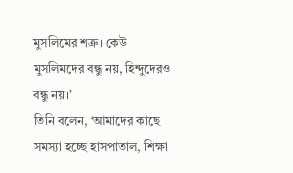মুসলিমের শত্রু। কেউ মুসলিমদের বন্ধু নয়, হিন্দুদেরও বন্ধু নয়।’
তিনি বলেন, ‘আমাদের কাছে সমস্যা হচ্ছে হাসপাতাল, শিক্ষা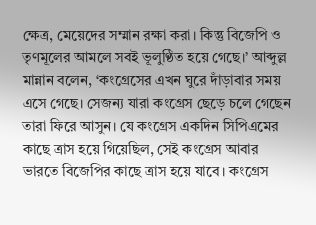ক্ষেত্র, মেয়েদের সম্মান রক্ষা করা। কিন্তু বিজেপি ও তৃণমূলের আমলে সবই ভূলুণ্ঠিত হয়ে গেছে।’ আব্দুল্ল মান্নান বলেন, ‘কংগ্রেসের এখন ঘুরে দাঁড়াবার সময় এসে গেছে। সেজন্য যারা কংগ্রেস ছেড়ে চলে গেছেন তারা ফিরে আসুন। যে কংগ্রেস একদিন সিপিএমের কাছে ত্রাস হয়ে গিয়েছিল, সেই কংগ্রেস আবার ভারতে বিজেপির কাছে ত্রাস হয়ে যাবে। কংগ্রেস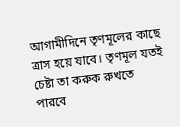আগামীদিনে তৃণমূলের কাছে ত্রাস হয়ে যাবে। তৃণমূল যতই চেষ্টা তা করুক রুখতে পারবে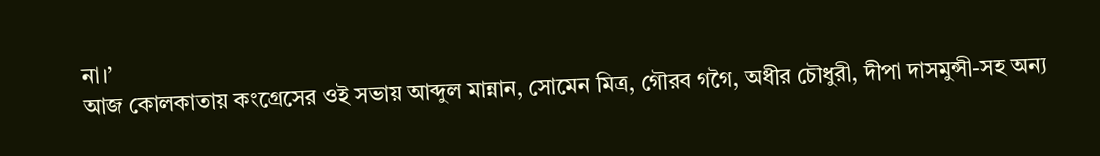না।’
আজ কোলকাতায় কংগ্রেসের ওই সভায় আব্দুল মান্নান, সোমেন মিত্র, গৌরব গগৈ, অধীর চৌধুরী, দীপা দাসমুন্সী-সহ অন্য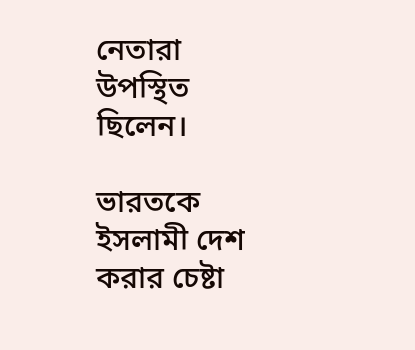নেতারা উপস্থিত ছিলেন।

ভারতকে ইসলামী দেশ করার চেষ্টা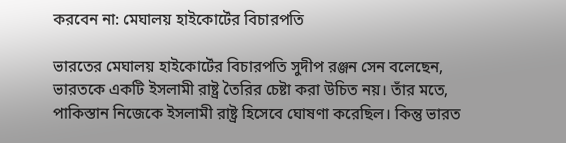করবেন না: মেঘালয় হাইকোর্টের বিচারপতি

ভারতের মেঘালয় হাইকোর্টের বিচারপতি সুদীপ রঞ্জন সেন বলেছেন, ভারতকে একটি ইসলামী রাষ্ট্র তৈরির চেষ্টা করা উচিত নয়। তাঁর মতে, পাকিস্তান নিজেকে ইসলামী রাষ্ট্র হিসেবে ঘোষণা করেছিল। কিন্তু ভারত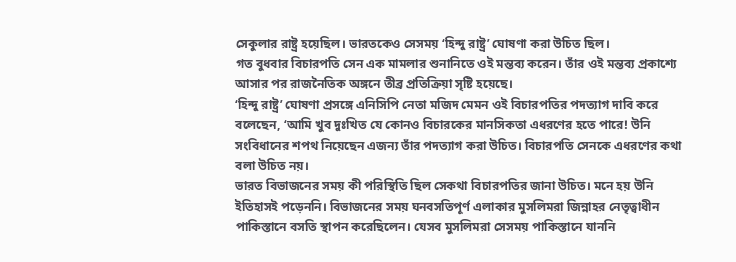সেকুলার রাষ্ট্র হয়েছিল। ভারতকেও সেসময় ‘হিন্দু রাষ্ট্র’ ঘোষণা করা উচিত ছিল।
গত বুধবার বিচারপতি সেন এক মামলার শুনানিতে ওই মন্তব্য করেন। তাঁর ওই মন্তব্য প্রকাশ্যে আসার পর রাজনৈতিক অঙ্গনে তীব্র প্রতিক্রিয়া সৃষ্টি হয়েছে।
‘হিন্দু রাষ্ট্র’ ঘোষণা প্রসঙ্গে এনিসিপি নেতা মজিদ মেমন ওই বিচারপতির পদত্যাগ দাবি করে বলেছেন, ‘আমি খুব দুঃখিত যে কোনও বিচারকের মানসিকতা এধরণের হতে পারে! উনি সংবিধানের শপথ নিয়েছেন এজন্য তাঁর পদত্যাগ করা উচিত। বিচারপতি সেনকে এধরণের কথা বলা উচিত নয়।
ভারত বিভাজনের সময় কী পরিস্থিতি ছিল সেকথা বিচারপতির জানা উচিত। মনে হয় উনি ইতিহাসই পড়েননি। বিভাজনের সময় ঘনবসতিপূর্ণ এলাকার মুসলিমরা জিন্নাহর নেতৃত্বাধীন পাকিস্তানে বসতি স্থাপন করেছিলেন। যেসব মুসলিমরা সেসময় পাকিস্তানে যাননি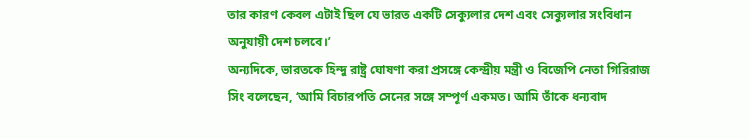তার কারণ কেবল এটাই ছিল যে ভারত একটি সেক্যুলার দেশ এবং সেক্যুলার সংবিধান অনুযায়ী দেশ চলবে।’
অন্যদিকে, ভারতকে হিন্দু রাষ্ট্র ঘোষণা করা প্রসঙ্গে কেন্দ্রীয় মন্ত্রী ও বিজেপি নেতা গিরিরাজ সিং বলেছেন, ‘আমি বিচারপতি সেনের সঙ্গে সম্পূর্ণ একমত। আমি তাঁকে ধন্যবাদ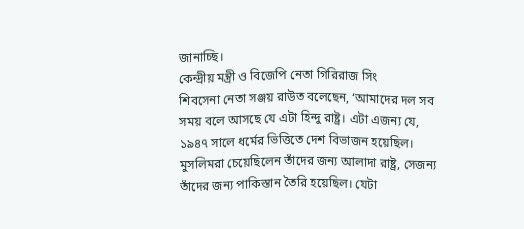জানাচ্ছি।
কেন্দ্রীয় মন্ত্রী ও বিজেপি নেতা গিরিরাজ সিং
শিবসেনা নেতা সঞ্জয় রাউত বলেছেন, ‘আমাদের দল সব সময় বলে আসছে যে এটা হিন্দু রাষ্ট্র। এটা এজন্য যে, ১৯৪৭ সালে ধর্মের ভিত্তিতে দেশ বিভাজন হয়েছিল। মুসলিমরা চেয়েছিলেন তাঁদের জন্য আলাদা রাষ্ট্র, সেজন্য তাঁদের জন্য পাকিস্তান তৈরি হয়েছিল। যেটা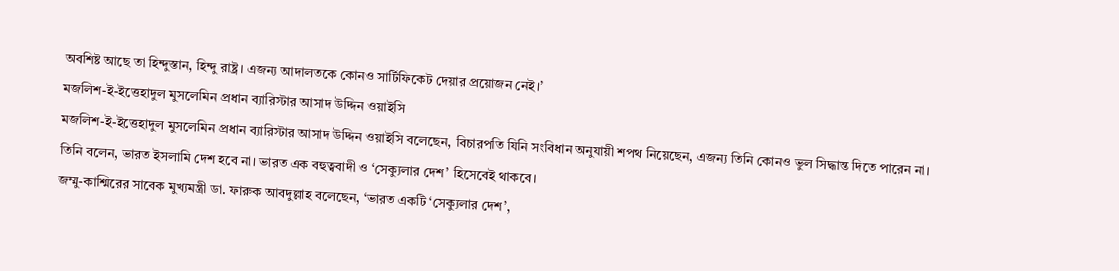অবশিষ্ট আছে তা হিন্দুস্তান, হিন্দু রাষ্ট্র। এজন্য আদালতকে কোনও সার্টিফিকেট দেয়ার প্রয়োজন নেই।’
মজলিশ-ই-ইত্তেহাদুল মুসলেমিন প্রধান ব্যারিস্টার আসাদ উদ্দিন ওয়াইসি
মজলিশ-ই-ইত্তেহাদুল মুসলেমিন প্রধান ব্যারিস্টার আসাদ উদ্দিন ওয়াইসি বলেছেন, বিচারপতি যিনি সংবিধান অনুযায়ী শপথ নিয়েছেন, এজন্য তিনি কোনও ভুল সিদ্ধান্ত দিতে পারেন না। তিনি বলেন, ভারত ইসলামি দেশ হবে না। ভারত এক বহুত্ববাদী ও ‘সেক্যুলার দেশ’ হিসেবেই থাকবে।
জম্মু-কাশ্মিরের সাবেক মুখ্যমন্ত্রী ডা. ফারুক আবদুল্লাহ বলেছেন, ‘ভারত একটি ‘সেক্যুলার দেশ’,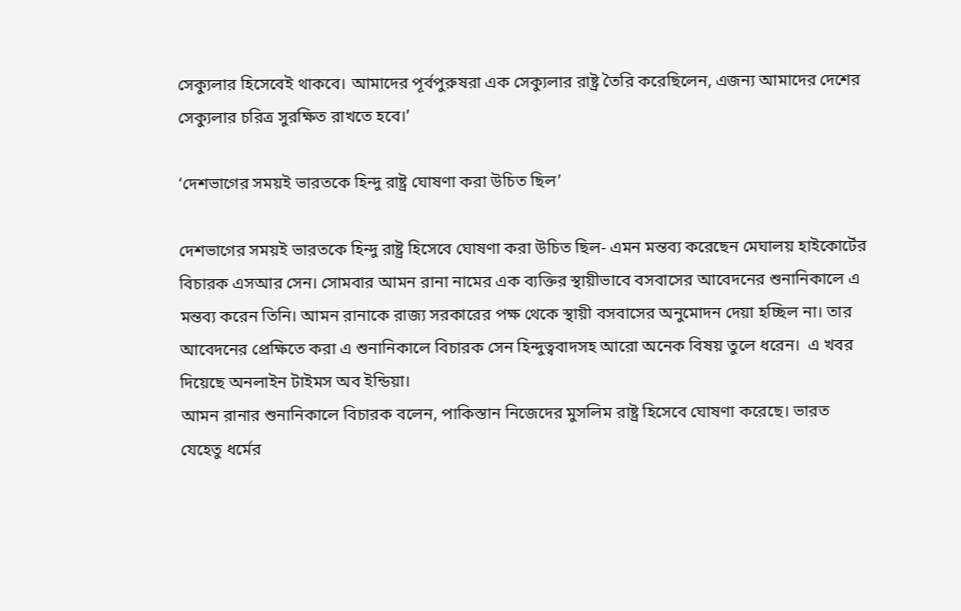সেক্যুলার হিসেবেই থাকবে। আমাদের পূর্বপুরুষরা এক সেক্যুলার রাষ্ট্র তৈরি করেছিলেন, এজন্য আমাদের দেশের সেক্যুলার চরিত্র সুরক্ষিত রাখতে হবে।’

‘দেশভাগের সময়ই ভারতকে হিন্দু রাষ্ট্র ঘোষণা করা উচিত ছিল’

দেশভাগের সময়ই ভারতকে হিন্দু রাষ্ট্র হিসেবে ঘোষণা করা উচিত ছিল- এমন মন্তব্য করেছেন মেঘালয় হাইকোর্টের বিচারক এসআর সেন। সোমবার আমন রানা নামের এক ব্যক্তির স্থায়ীভাবে বসবাসের আবেদনের শুনানিকালে এ মন্তব্য করেন তিনি। আমন রানাকে রাজ্য সরকারের পক্ষ থেকে স্থায়ী বসবাসের অনুমোদন দেয়া হচ্ছিল না। তার আবেদনের প্রেক্ষিতে করা এ শুনানিকালে বিচারক সেন হিন্দুত্ববাদসহ আরো অনেক বিষয় তুলে ধরেন।  এ খবর দিয়েছে অনলাইন টাইমস অব ইন্ডিয়া।
আমন রানার শুনানিকালে বিচারক বলেন, পাকিস্তান নিজেদের মুসলিম রাষ্ট্র হিসেবে ঘোষণা করেছে। ভারত যেহেতু ধর্মের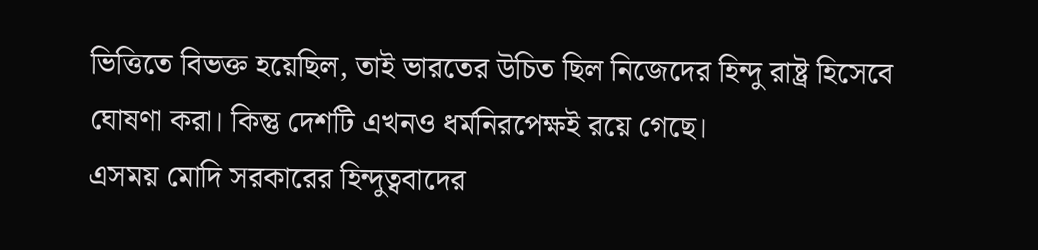ভিত্তিতে বিভক্ত হয়েছিল, তাই ভারতের উচিত ছিল নিজেদের হিন্দু রাষ্ট্র হিসেবে ঘোষণা করা। কিন্তু দেশটি এখনও ধর্মনিরপেক্ষই রয়ে গেছে।
এসময় মোদি সরকারের হিন্দুত্ববাদের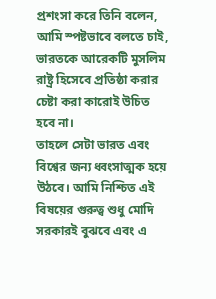প্রশংসা করে তিনি বলেন, আমি স্পষ্টভাবে বলতে চাই, ভারতকে আরেকটি মুসলিম রাষ্ট্র হিসেবে প্রতিষ্ঠা করার চেষ্টা করা কারোই উচিত হবে না।
তাহলে সেটা ভারত এবং বিশ্বের জন্য ধ্বংসাত্মক হয়ে উঠবে। আমি নিশ্চিত এই বিষয়ের গুরুত্ব শুধু মোদি সরকারই বুঝবে এবং এ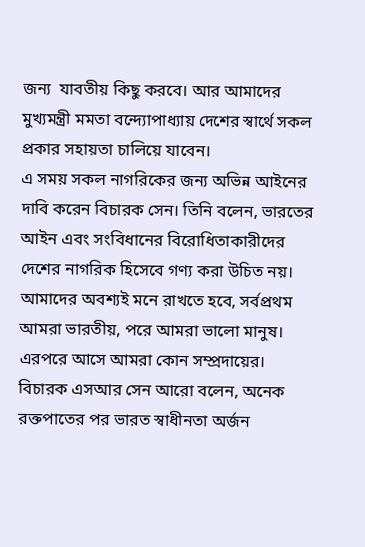জন্য  যাবতীয় কিছু করবে। আর আমাদের মুখ্যমন্ত্রী মমতা বন্দ্যোপাধ্যায় দেশের স্বার্থে সকল প্রকার সহায়তা চালিয়ে যাবেন।
এ সময় সকল নাগরিকের জন্য অভিন্ন আইনের দাবি করেন বিচারক সেন। তিনি বলেন, ভারতের আইন এবং সংবিধানের বিরোধিতাকারীদের দেশের নাগরিক হিসেবে গণ্য করা উচিত নয়। আমাদের অবশ্যই মনে রাখতে হবে, সর্বপ্রথম আমরা ভারতীয়, পরে আমরা ভালো মানুষ। এরপরে আসে আমরা কোন সম্প্রদায়ের।
বিচারক এসআর সেন আরো বলেন, অনেক রক্তপাতের পর ভারত স্বাধীনতা অর্জন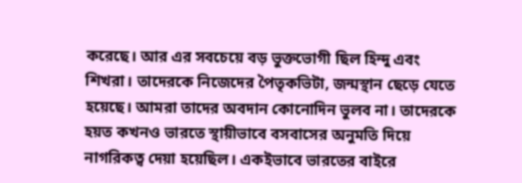করেছে। আর এর সবচেয়ে বড় ভুক্তভোগী ছিল হিন্দু এবং শিখরা। তাদেরকে নিজেদের পৈতৃকভিটা, জন্মস্থান ছেড়ে যেতে হয়েছে। আমরা তাদের অবদান কোনোদিন ভুলব না। তাদেরকে হয়ত কখনও ভারতে স্থায়ীভাবে বসবাসের অনুমতি দিয়ে নাগরিকত্ব দেয়া হয়েছিল। একইভাবে ভারতের বাইরে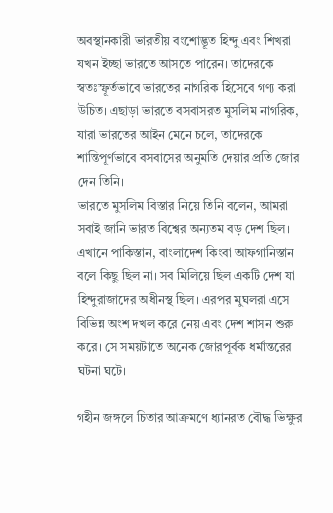অবস্থানকারী ভারতীয় বংশোদ্ভূত হিন্দু এবং শিখরা যখন ইচ্ছা ভারতে আসতে পারেন। তাদেরকে স্বতঃস্ফূর্তভাবে ভারতের নাগরিক হিসেবে গণ্য করা উচিত। এছাড়া ভারতে বসবাসরত মুসলিম নাগরিক, যারা ভারতের আইন মেনে চলে, তাদেরকে শান্তিপূর্ণভাবে বসবাসের অনুমতি দেয়ার প্রতি জোর দেন তিনি।
ভারতে মুসলিম বিস্তার নিয়ে তিনি বলেন, আমরা সবাই জানি ভারত বিশ্বের অন্যতম বড় দেশ ছিল। এখানে পাকিস্তান, বাংলাদেশ কিংবা আফগানিস্তান বলে কিছু ছিল না। সব মিলিয়ে ছিল একটি দেশ যা হিন্দুরাজাদের অধীনস্থ ছিল। এরপর মুঘলরা এসে বিভিন্ন অংশ দখল করে নেয় এবং দেশ শাসন শুরু করে। সে সময়টাতে অনেক জোরপূর্বক ধর্মান্তরের ঘটনা ঘটে।

গহীন জঙ্গলে চিতার আক্রমণে ধ্যানরত বৌদ্ধ ভিক্ষুর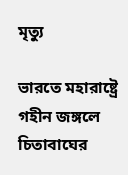মৃত্যু

ভারতে মহারাষ্ট্রে গহীন জঙ্গলে চিতাবাঘের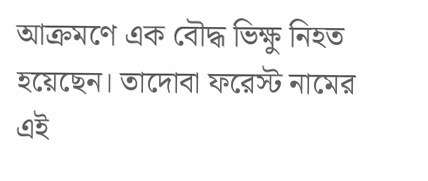আক্রমণে এক বৌদ্ধ ভিক্ষু নিহত হয়েছেন। তাদোবা ফরেস্ট নামের এই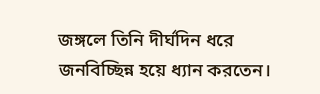জঙ্গলে তিনি দীর্ঘদিন ধরে জনবিচ্ছিন্ন হয়ে ধ্যান করতেন।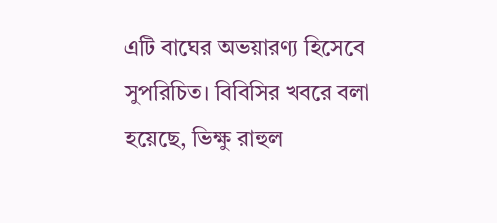এটি বাঘের অভয়ারণ্য হিসেবে সুপরিচিত। বিবিসির খবরে বলা হয়েছে, ভিক্ষু রাহুল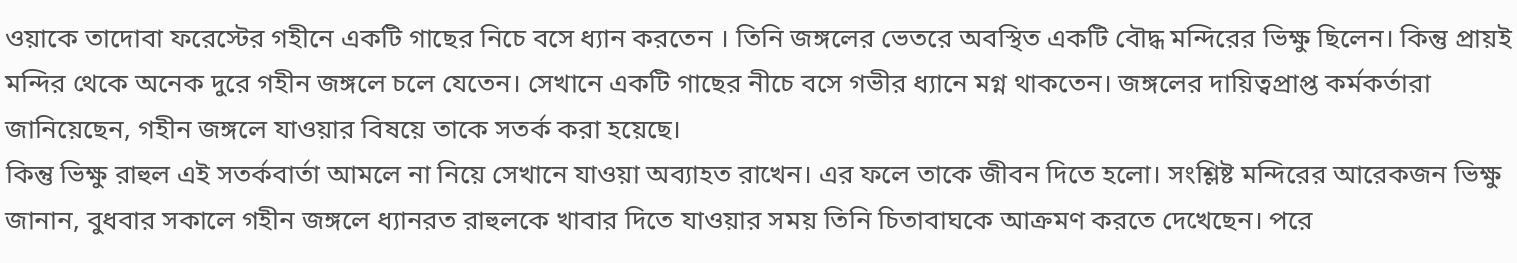ওয়াকে তাদোবা ফরেস্টের গহীনে একটি গাছের নিচে বসে ধ্যান করতেন । তিনি জঙ্গলের ভেতরে অবস্থিত একটি বৌদ্ধ মন্দিরের ভিক্ষু ছিলেন। কিন্তু প্রায়ই মন্দির থেকে অনেক দুরে গহীন জঙ্গলে চলে যেতেন। সেখানে একটি গাছের নীচে বসে গভীর ধ্যানে মগ্ন থাকতেন। জঙ্গলের দায়িত্বপ্রাপ্ত কর্মকর্তারা জানিয়েছেন, গহীন জঙ্গলে যাওয়ার বিষয়ে তাকে সতর্ক করা হয়েছে।
কিন্তু ভিক্ষু রাহুল এই সতর্কবার্তা আমলে না নিয়ে সেখানে যাওয়া অব্যাহত রাখেন। এর ফলে তাকে জীবন দিতে হলো। সংশ্লিষ্ট মন্দিরের আরেকজন ভিক্ষু জানান, বুধবার সকালে গহীন জঙ্গলে ধ্যানরত রাহুলকে খাবার দিতে যাওয়ার সময় তিনি চিতাবাঘকে আক্রমণ করতে দেখেছেন। পরে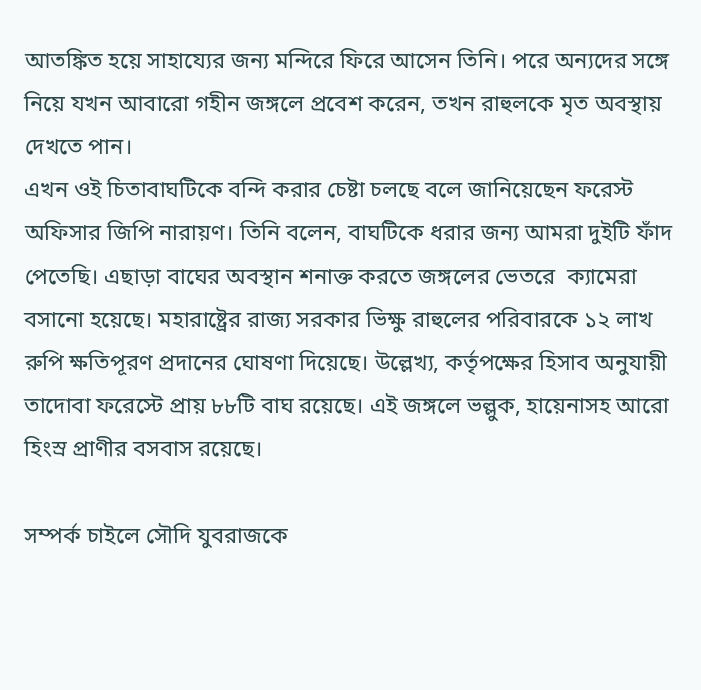আতঙ্কিত হয়ে সাহায্যের জন্য মন্দিরে ফিরে আসেন তিনি। পরে অন্যদের সঙ্গে নিয়ে যখন আবারো গহীন জঙ্গলে প্রবেশ করেন, তখন রাহুলকে মৃত অবস্থায় দেখতে পান।
এখন ওই চিতাবাঘটিকে বন্দি করার চেষ্টা চলছে বলে জানিয়েছেন ফরেস্ট অফিসার জিপি নারায়ণ। তিনি বলেন, বাঘটিকে ধরার জন্য আমরা দুইটি ফাঁদ পেতেছি। এছাড়া বাঘের অবস্থান শনাক্ত করতে জঙ্গলের ভেতরে  ক্যামেরা বসানো হয়েছে। মহারাষ্ট্রের রাজ্য সরকার ভিক্ষু রাহুলের পরিবারকে ১২ লাখ রুপি ক্ষতিপূরণ প্রদানের ঘোষণা দিয়েছে। উল্লেখ্য, কর্তৃপক্ষের হিসাব অনুযায়ী তাদোবা ফরেস্টে প্রায় ৮৮টি বাঘ রয়েছে। এই জঙ্গলে ভল্লুক, হায়েনাসহ আরো হিংস্র প্রাণীর বসবাস রয়েছে।

সম্পর্ক চাইলে সৌদি যুবরাজকে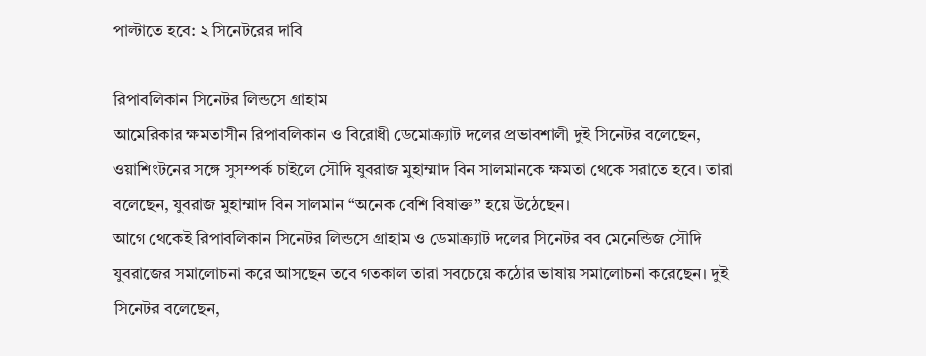পাল্টাতে হবে: ২ সিনেটরের দাবি

রিপাবলিকান সিনেটর লিন্ডসে গ্রাহাম
আমেরিকার ক্ষমতাসীন রিপাবলিকান ও বিরোধী ডেমোক্র্যাট দলের প্রভাবশালী দুই সিনেটর বলেছেন, ওয়াশিংটনের সঙ্গে সুসম্পর্ক চাইলে সৌদি যুবরাজ মুহাম্মাদ বিন সালমানকে ক্ষমতা থেকে সরাতে হবে। তারা বলেছেন, যুবরাজ মুহাম্মাদ বিন সালমান “অনেক বেশি বিষাক্ত” হয়ে উঠেছেন।
আগে থেকেই রিপাবলিকান সিনেটর লিন্ডসে গ্রাহাম ও ডেমাক্র্যাট দলের সিনেটর বব মেনেন্ডিজ সৌদি যুবরাজের সমালোচনা করে আসছেন তবে গতকাল তারা সবচেয়ে কঠোর ভাষায় সমালোচনা করেছেন। দুই সিনেটর বলেছেন,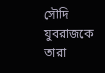সৌদি যুবরাজকে তারা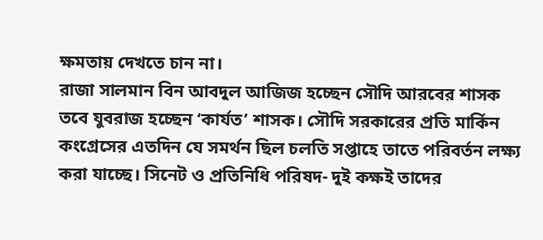ক্ষমতায় দেখতে চান না।
রাজা সালমান বিন আবদুল আজিজ হচ্ছেন সৌদি আরবের শাসক তবে যুবরাজ হচ্ছেন ‘কার্যত’ শাসক। সৌদি সরকারের প্রতি মার্কিন কংগ্রেসের এতদিন যে সমর্থন ছিল চলতি সপ্তাহে তাতে পরিবর্তন লক্ষ্য করা যাচ্ছে। সিনেট ও প্রতিনিধি পরিষদ- দুই কক্ষই তাদের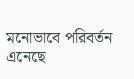মনোভাবে পরিবর্তন এনেছে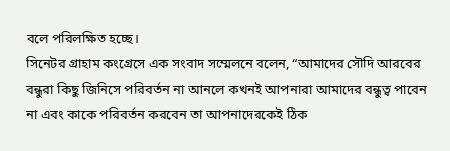বলে পরিলক্ষিত হচ্ছে।
সিনেটর গ্রাহাম কংগ্রেসে এক সংবাদ সম্মেলনে বলেন, “আমাদের সৌদি আরবের বন্ধুরা কিছু জিনিসে পরিবর্তন না আনলে কখনই আপনারা আমাদের বন্ধুত্ব পাবেন না এবং কাকে পরিবর্তন করবেন তা আপনাদেরকেই ঠিক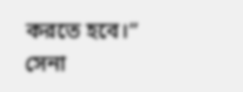করতে হবে।”
সেনা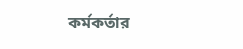কর্মকর্তার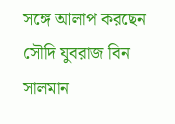সঙ্গে আলাপ করছেন সৌদি যুবরাজ বিন সালমান